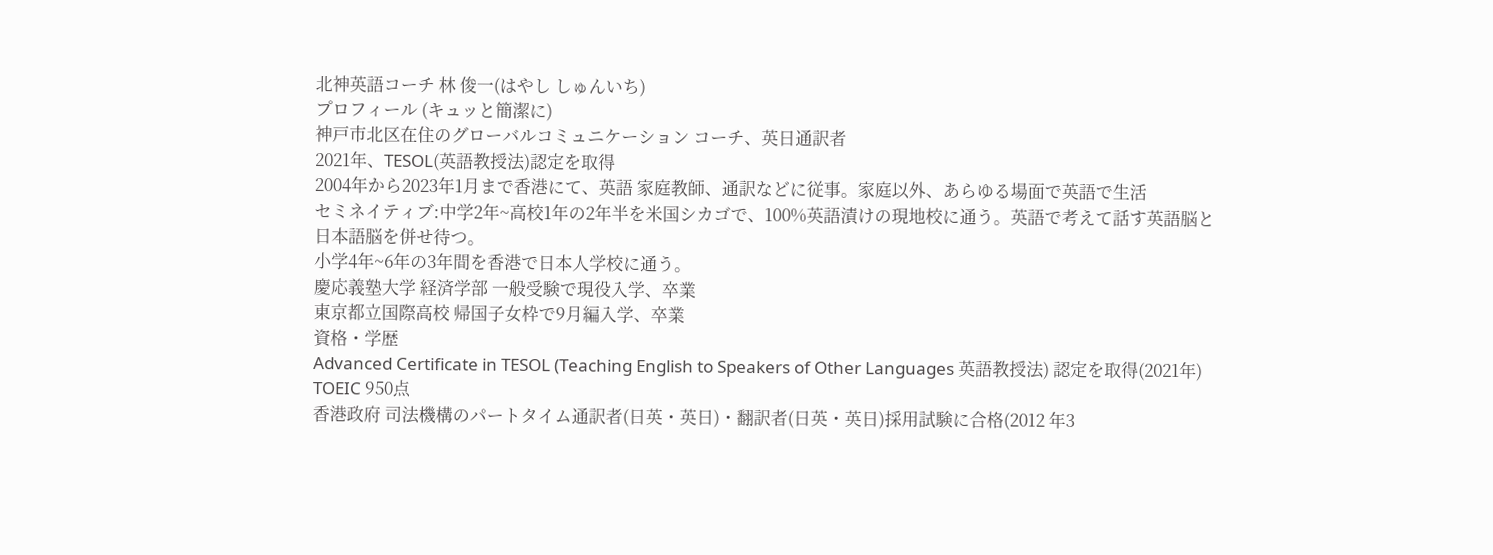北神英語コーチ 林 俊一(はやし しゅんいち)
プロフィール (キュッと簡潔に)
神戸市北区在住のグローバルコミュニケーション コーチ、英日通訳者
2021年、TESOL(英語教授法)認定を取得
2004年から2023年1月まで香港にて、英語 家庭教師、通訳などに従事。家庭以外、あらゆる場面で英語で生活
セミネイティブ:中学2年~高校1年の2年半を米国シカゴで、100%英語漬けの現地校に通う。英語で考えて話す英語脳と日本語脳を併せ待つ。
小学4年~6年の3年間を香港で日本人学校に通う。
慶応義塾大学 経済学部 一般受験で現役入学、卒業
東京都立国際高校 帰国子女枠で9月編入学、卒業
資格・学歴
Advanced Certificate in TESOL (Teaching English to Speakers of Other Languages 英語教授法) 認定を取得(2021年)
TOEIC 950点
香港政府 司法機構のパートタイム通訳者(日英・英日)・翻訳者(日英・英日)採用試験に合格(2012 年3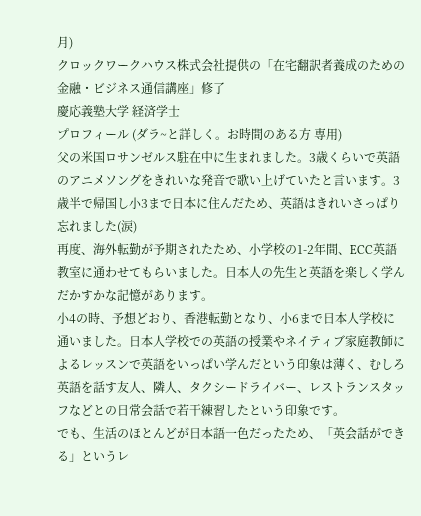月)
クロックワークハウス株式会社提供の「在宅翻訳者養成のための金融・ビジネス通信講座」修了
慶応義塾大学 経済学士
プロフィール (ダラ~と詳しく。お時間のある方 専用)
父の米国ロサンゼルス駐在中に生まれました。3歳くらいで英語のアニメソングをきれいな発音で歌い上げていたと言います。3歳半で帰国し小3まで日本に住んだため、英語はきれいさっぱり忘れました(涙)
再度、海外転勤が予期されたため、小学校の1-2年間、ECC英語教室に通わせてもらいました。日本人の先生と英語を楽しく学んだかすかな記憶があります。
小4の時、予想どおり、香港転勤となり、小6まで日本人学校に通いました。日本人学校での英語の授業やネイティブ家庭教師によるレッスンで英語をいっぱい学んだという印象は薄く、むしろ英語を話す友人、隣人、タクシードライバー、レストランスタッフなどとの日常会話で若干練習したという印象です。
でも、生活のほとんどが日本語一色だったため、「英会話ができる」というレ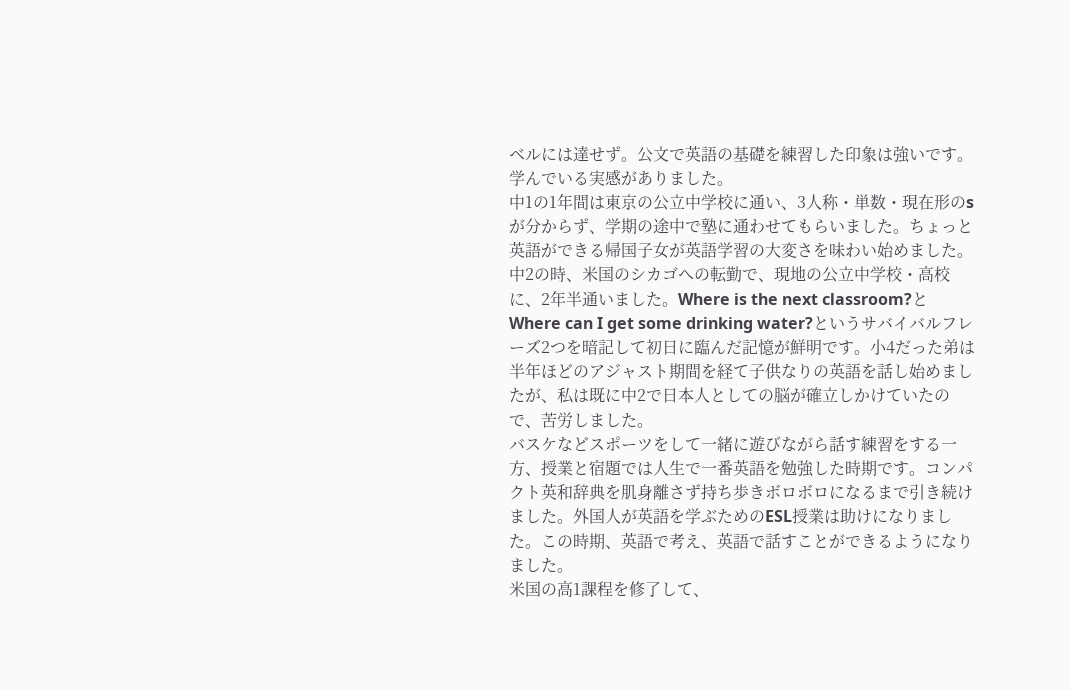ベルには達せず。公文で英語の基礎を練習した印象は強いです。学んでいる実感がありました。
中1の1年間は東京の公立中学校に通い、3人称・単数・現在形のsが分からず、学期の途中で塾に通わせてもらいました。ちょっと英語ができる帰国子女が英語学習の大変さを味わい始めました。
中2の時、米国のシカゴへの転勤で、現地の公立中学校・高校に、2年半通いました。Where is the next classroom?とWhere can I get some drinking water?というサバイバルフレーズ2つを暗記して初日に臨んだ記憶が鮮明です。小4だった弟は半年ほどのアジャスト期間を経て子供なりの英語を話し始めましたが、私は既に中2で日本人としての脳が確立しかけていたので、苦労しました。
バスケなどスポーツをして一緒に遊びながら話す練習をする一方、授業と宿題では人生で一番英語を勉強した時期です。コンパクト英和辞典を肌身離さず持ち歩きボロボロになるまで引き続けました。外国人が英語を学ぶためのESL授業は助けになりました。この時期、英語で考え、英語で話すことができるようになりました。
米国の高1課程を修了して、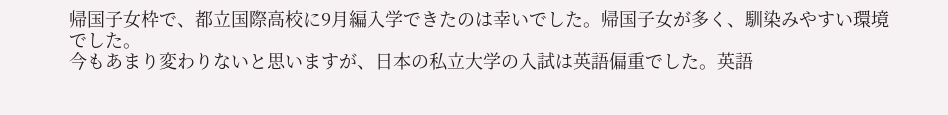帰国子女枠で、都立国際高校に9月編入学できたのは幸いでした。帰国子女が多く、馴染みやすい環境でした。
今もあまり変わりないと思いますが、日本の私立大学の入試は英語偏重でした。英語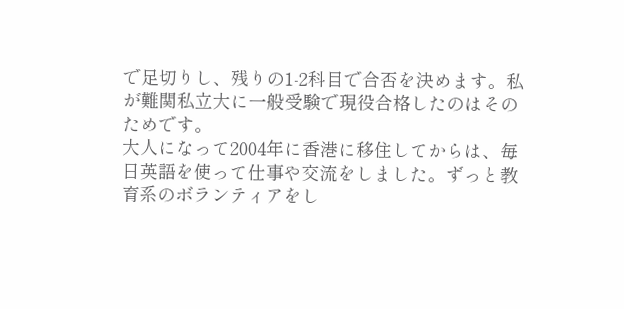で足切りし、残りの1-2科目で合否を決めます。私が難関私立大に一般受験で現役合格したのはそのためです。
大人になって2004年に香港に移住してからは、毎日英語を使って仕事や交流をしました。ずっと教育系のボランティアをし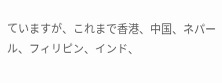ていますが、これまで香港、中国、ネパール、フィリピン、インド、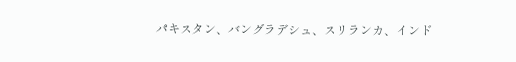パキスタン、バングラデシュ、スリランカ、インド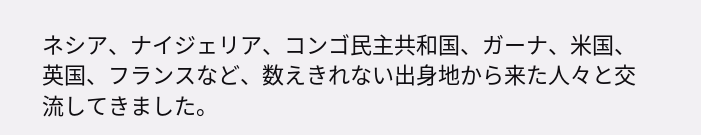ネシア、ナイジェリア、コンゴ民主共和国、ガーナ、米国、英国、フランスなど、数えきれない出身地から来た人々と交流してきました。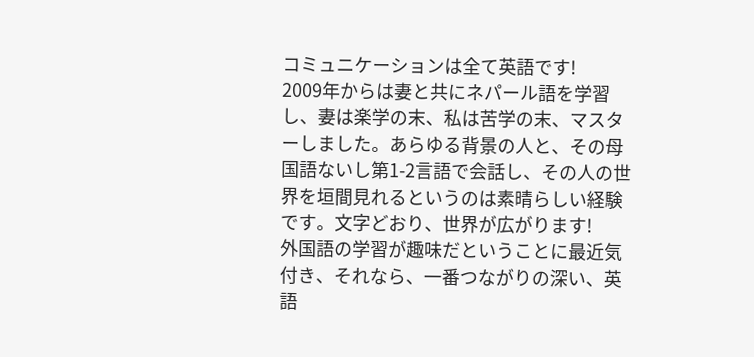コミュニケーションは全て英語です!
2009年からは妻と共にネパール語を学習し、妻は楽学の末、私は苦学の末、マスターしました。あらゆる背景の人と、その母国語ないし第1-2言語で会話し、その人の世界を垣間見れるというのは素晴らしい経験です。文字どおり、世界が広がります!
外国語の学習が趣味だということに最近気付き、それなら、一番つながりの深い、英語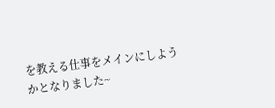を教える仕事をメインにしようかとなりました~